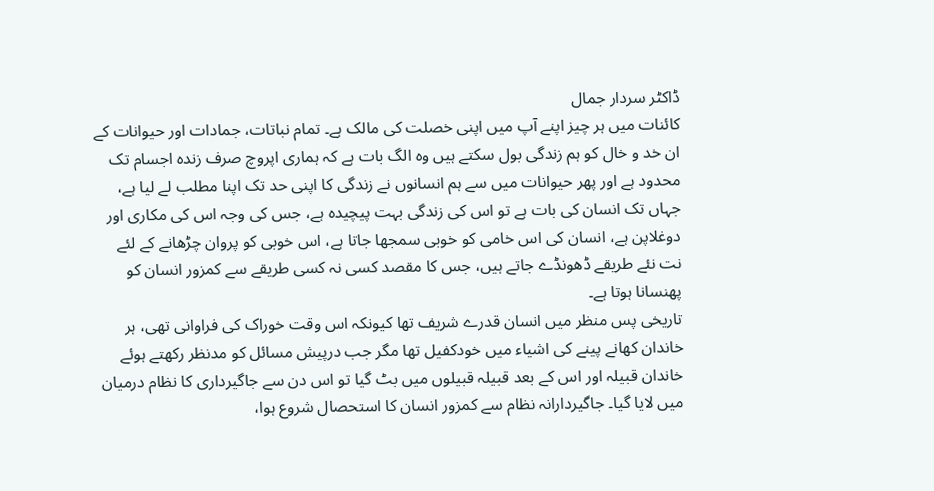ڈاکٹر سردار جمال
کائنات میں ہر چیز اپنے آپ میں اپنی خصلت کی مالک ہے۔ تمام نباتات، جمادات اور حیوانات کے ان خد و خال کو ہم زندگی بول سکتے ہیں وہ الگ بات ہے کہ ہماری اپروچ صرف زندہ اجسام تک محدود ہے اور پھر حیوانات میں سے ہم انسانوں نے زندگی کا اپنی حد تک اپنا مطلب لے لیا ہے، جہاں تک انسان کی بات ہے تو اس کی زندگی بہت پیچیدہ ہے، جس کی وجہ اس کی مکاری اور دوغلاپن ہے، انسان کی اس خامی کو خوبی سمجھا جاتا ہے، اس خوبی کو پروان چڑھانے کے لئے نت نئے طریقے ڈھونڈے جاتے ہیں، جس کا مقصد کسی نہ کسی طریقے سے کمزور انسان کو پھنسانا ہوتا ہے۔
تاریخی پس منظر میں انسان قدرے شریف تھا کیونکہ اس وقت خوراک کی فراوانی تھی، ہر خاندان کھانے پینے کی اشیاء میں خودکفیل تھا مگر جب درپیش مسائل کو مدنظر رکھتے ہوئے خاندان قبیلہ اور اس کے بعد قبیلہ قبیلوں میں بٹ گیا تو اس دن سے جاگیرداری کا نظام درمیان میں لایا گیا۔ جاگیردارانہ نظام سے کمزور انسان کا استحصال شروع ہوا،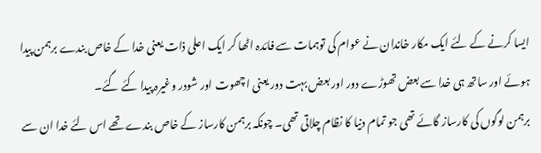ایسا کرنے کے لئے ایک مکار خاندان نے عوام کی توہمات سے فائدہ اٹھا کر ایک اعلی ذات یعنی خدا کے خاص بندے برہمن پیدا ہوئے اور ساتھ ہی خدا سے بعض تھوڑے دور اور بعض بہت دور یعنی اچھوت اور شودر وغیرہ پیدا کئے گئے۔
برہمن لوگوں کی کارساز گائے تھی جو تمام دنیا کا نظام چلاتی تھی۔ چونکہ برہمن کارساز کے خاص بندے تھے اس لئے خدا ان سے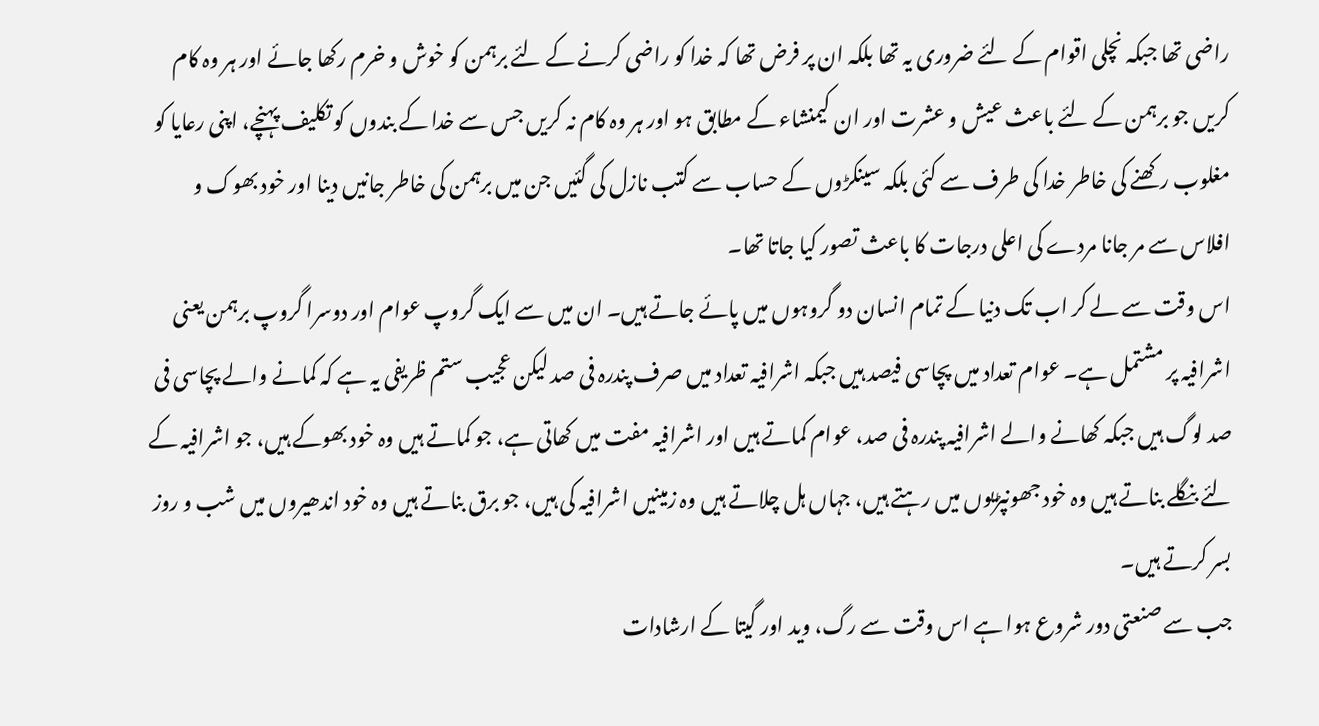راضی تھا جبکہ نچلی اقوام کے لئے ضروری یہ تھا بلکہ ان پر فرض تھا کہ خدا کو راضی کرنے کے لئے برہمن کو خوش و خرم رکھا جائے اور ہر وہ کام کریں جو برہمن کے لئے باعث عیش و عشرت اور ان کیمنشاء کے مطابق ہو اور ہر وہ کام نہ کریں جس سے خدا کے بندوں کو تکلیف پہنچے، اپنی رعایا کو مغلوب رکھنے کی خاطر خدا کی طرف سے کئی بلکہ سینکڑوں کے حساب سے کتب نازل کی گئیں جن میں برہمن کی خاطر جانیں دینا اور خود بھوک و افلاس سے مر جانا مردے کی اعلی درجات کا باعث تصور کیا جاتا تھا۔
اس وقت سے لے کر اب تک دنیا کے تمام انسان دو گروہوں میں پائے جاتے ہیں۔ ان میں سے ایک گروپ عوام اور دوسرا گروپ برہمن یعنی اشرافیہ پر مشتمل ہے۔ عوام تعداد میں پچاسی فیصد ہیں جبکہ اشرافیہ تعداد میں صرف پندرہ فی صد لیکن عجیب ستم ظریفی یہ ہے کہ کمانے والے پچاسی فی صد لوگ ہیں جبکہ کھانے والے اشرافیہ پندرہ فی صد، عوام کماتے ہیں اور اشرافیہ مفت میں کھاتی ہے، جو کماتے ہیں وہ خود بھوکے ہیں، جو اشرافیہ کے لئے بنگلے بناتے ہیں وہ خود جھونپڑیوں میں رہتے ہیں، جہاں ہل چلاتے ہیں وہ زمینیں اشرافیہ کی ہیں، جو برق بناتے ہیں وہ خود اندھیروں میں شب و روز بسر کرتے ہیں۔
جب سے صنعتی دور شروع ہوا ہے اس وقت سے رگ، وید اور گیتا کے ارشادات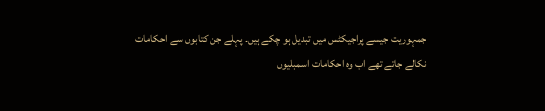جمہوریت جیسے پراجیکٹس میں تبدیل ہو چکے ہیں۔ پہلے جن کتابوں سے احکامات نکالے جاتے تھے اب وہ احکامات اسمبلیوں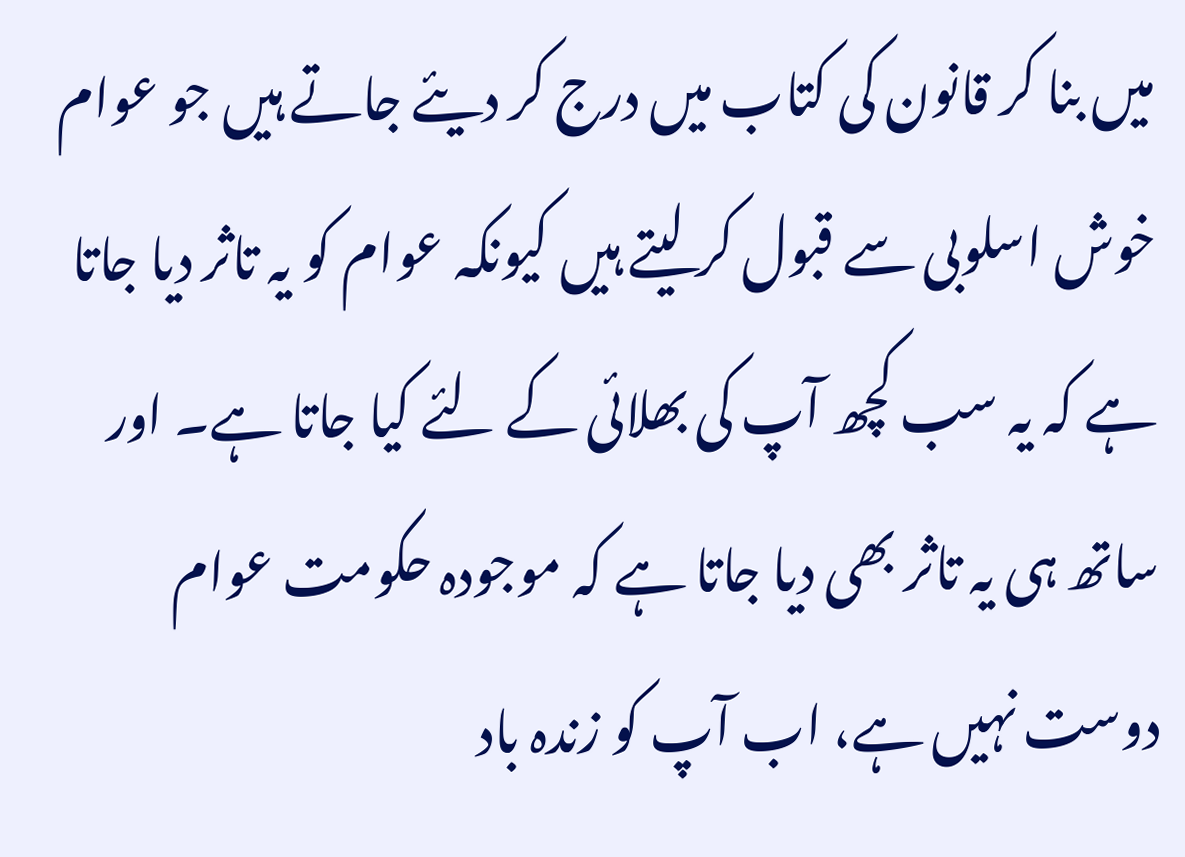میں بنا کر قانون کی کتاب میں درج کر دیئے جاتے ہیں جو عوام خوش اسلوبی سے قبول کر لیتے ہیں کیونکہ عوام کو یہ تاثر دیا جاتا ہے کہ یہ سب کچھ آپ کی بھلائی کے لئے کیا جاتا ہے۔ اور ساتھ ہی یہ تاثر بھی دیا جاتا ہے کہ موجودہ حکومت عوام دوست نہیں ہے، اب آپ کو زندہ باد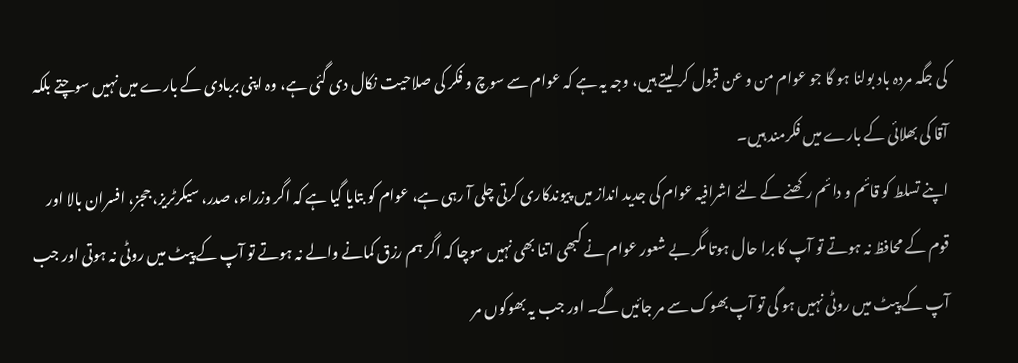کی جگہ مردہ باد بولنا ہو گا جو عوام من و عن قبول کر لیتے ہیں، وجہ یہ ہے کہ عوام سے سوچ و فکر کی صلاحیت نکال دی گئی ہے، وہ اپنی بربادی کے بارے میں نہیں سوچتے بلکہ آقا کی بھلائی کے بارے میں فکرمند ہیں۔
اپنے تسلط کو قائم و دائم رکھنے کے لئے اشرافیہ عوام کی جدید انداز میں پیوندکاری کرتی چلی آ رہی ہے، عوام کو بتایا گیا ہے کہ اگر وزراء، صدر، سیکرٹریز، ججز، افسران بالا اور قوم کے محافظ نہ ہوتے تو آپ کا برا حال ہوتا مگر بے شعور عوام نے کبھی اتنا بھی نہیں سوچا کہ اگر ہم رزق کمانے والے نہ ہوتے تو آپ کے پیٹ میں روٹی نہ ہوتی اور جب آپ کے پیٹ میں روٹی نہیں ہو گی تو آپ بھوک سے مر جائیں گے۔ اور جب یہ بھوکوں مر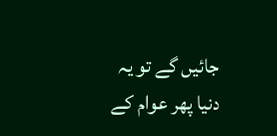جائیں گے تو یہ دنیا پھر عوام کے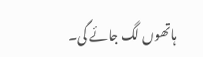ہاتھوں لگ جائے گی۔